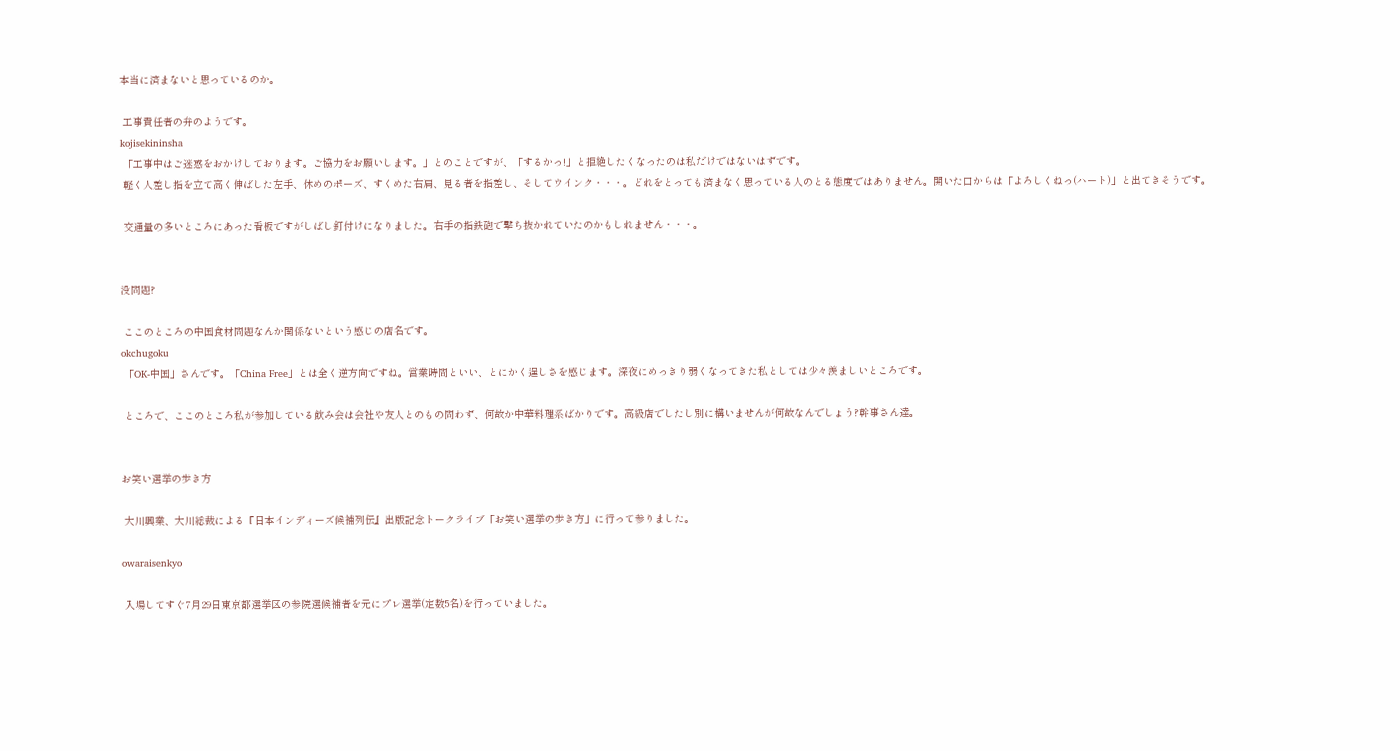本当に済まないと思っているのか。

 工事責任者の弁のようです。
kojisekininsha
 「工事中はご迷惑をおかけしております。ご協力をお願いします。」とのことですが、「するかっ!」と拒絶したくなったのは私だけではないはずです。
 軽く人差し指を立て高く伸ばした左手、休めのポーズ、すくめた右肩、見る者を指差し、そしてウインク・・・。どれをとっても済まなく思っている人のとる態度ではありません。開いた口からは「よろしくねっ(ハート)」と出てきそうです。

 交通量の多いところにあった看板ですがしばし釘付けになりました。右手の指鉄砲で撃ち抜かれていたのかもしれません・・・。


没問題?

 ここのところの中国食材問題なんか関係ないという感じの店名です。
okchugoku
 「OK-中国」さんです。「China Free」とは全く逆方向ですね。営業時間といい、とにかく逞しさを感じます。深夜にめっきり弱くなってきた私としては少々羨ましいところです。

 ところで、ここのところ私が参加している飲み会は会社や友人とのもの問わず、何故か中華料理系ばかりです。高級店でしたし別に構いませんが何故なんでしょう?幹事さん達。


お笑い選挙の歩き方

 大川興業、大川総裁による『日本インディーズ候補列伝』出版記念トークライブ「お笑い選挙の歩き方」に行って参りました。

owaraisenkyo

 入場してすぐ7月29日東京都選挙区の参院選候補者を元にプレ選挙(定数5名)を行っていました。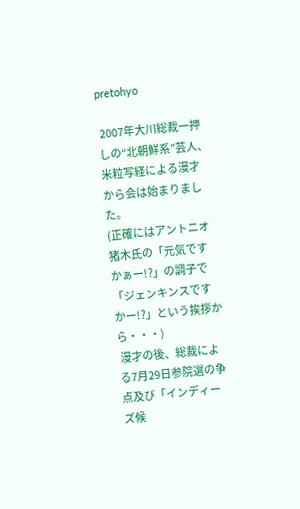pretohyo

 2007年大川総裁一押しの“北朝鮮系”芸人、米粒写経による漫才から会は始まりました。
(正確にはアントニオ猪木氏の「元気ですかぁー!?」の調子で「ジェンキンスですかー!?」という挨拶から・・・)
 漫才の後、総裁による7月29日参院選の争点及び「インディーズ候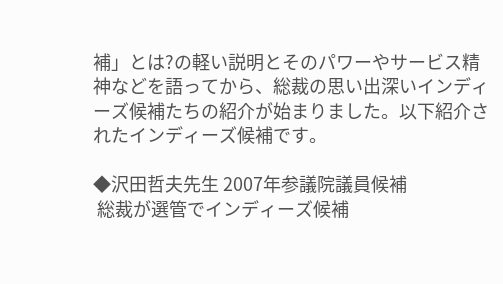補」とは?の軽い説明とそのパワーやサービス精神などを語ってから、総裁の思い出深いインディーズ候補たちの紹介が始まりました。以下紹介されたインディーズ候補です。

◆沢田哲夫先生 2007年参議院議員候補
 総裁が選管でインディーズ候補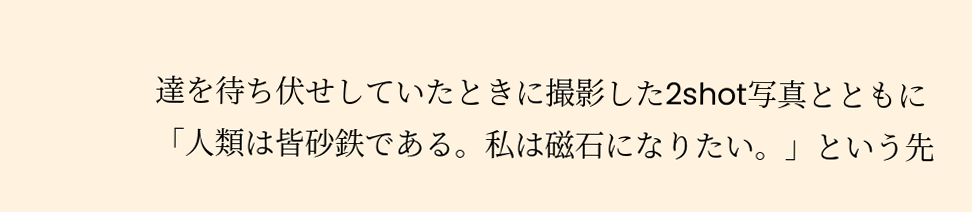達を待ち伏せしていたときに撮影した2shot写真とともに「人類は皆砂鉄である。私は磁石になりたい。」という先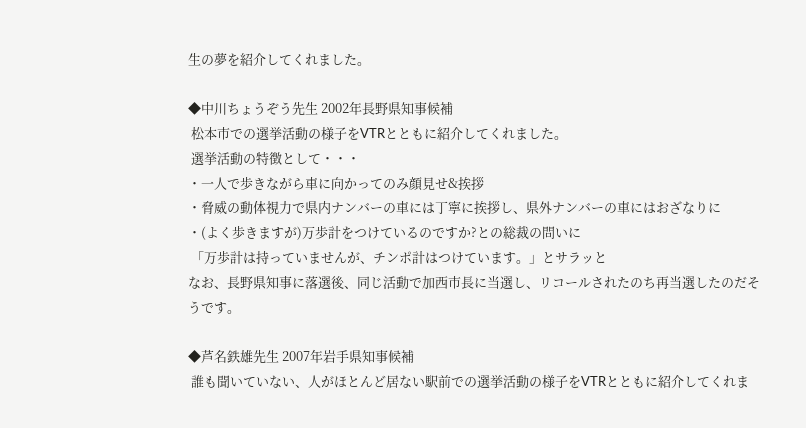生の夢を紹介してくれました。

◆中川ちょうぞう先生 2002年長野県知事候補
 松本市での選挙活動の様子をVTRとともに紹介してくれました。
 選挙活動の特徴として・・・
・一人で歩きながら車に向かってのみ顔見せ&挨拶
・脅威の動体視力で県内ナンバーの車には丁寧に挨拶し、県外ナンバーの車にはおざなりに
・(よく歩きますが)万歩計をつけているのですか?との総裁の問いに
 「万歩計は持っていませんが、チンポ計はつけています。」とサラッと
なお、長野県知事に落選後、同じ活動で加西市長に当選し、リコールされたのち再当選したのだそうです。

◆芦名鉄雄先生 2007年岩手県知事候補
 誰も聞いていない、人がほとんど居ない駅前での選挙活動の様子をVTRとともに紹介してくれま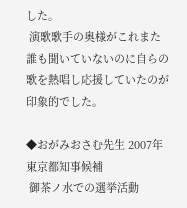した。
 演歌歌手の奥様がこれまた誰も聞いていないのに自らの歌を熱唱し応援していたのが印象的でした。

◆おがみおさむ先生 2007年東京都知事候補
 御茶ノ水での選挙活動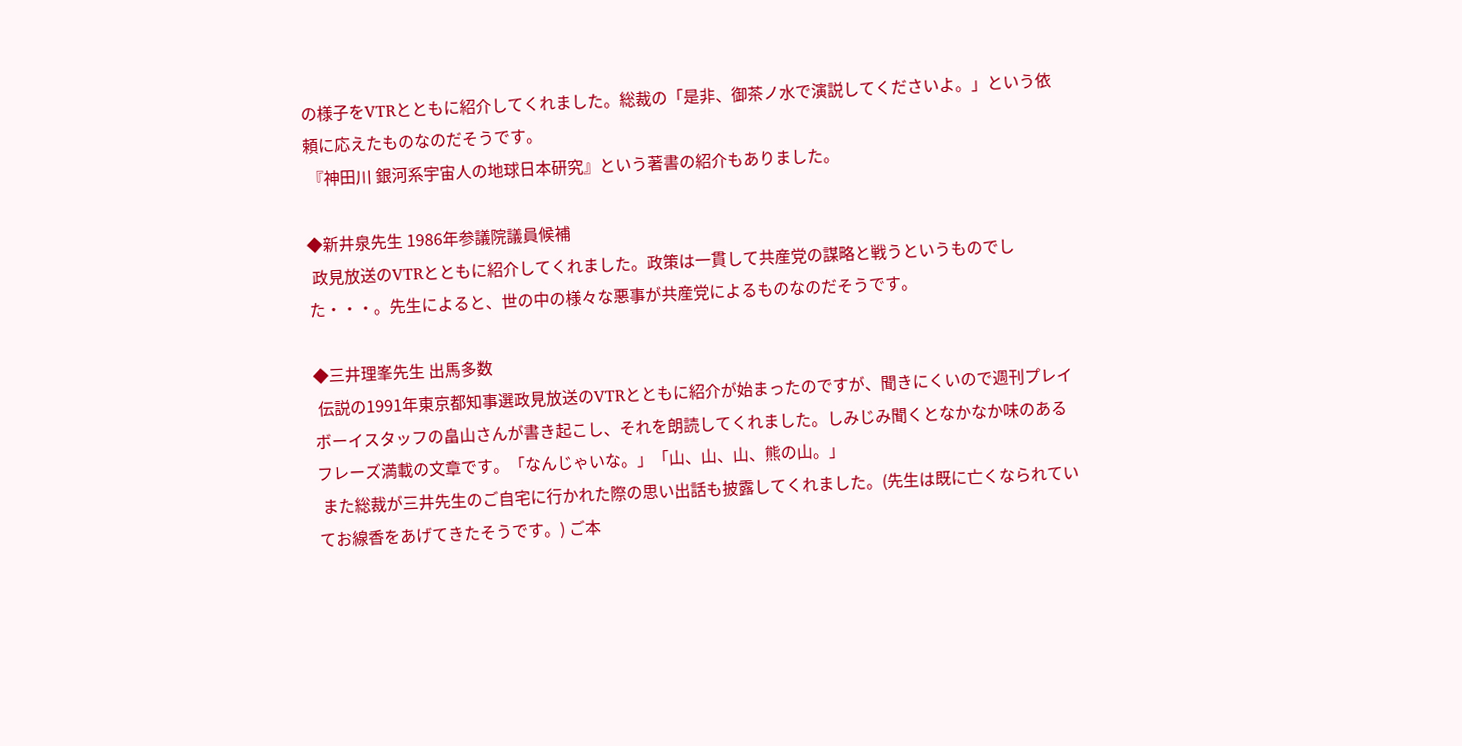の様子をVTRとともに紹介してくれました。総裁の「是非、御茶ノ水で演説してくださいよ。」という依頼に応えたものなのだそうです。
 『神田川 銀河系宇宙人の地球日本研究』という著書の紹介もありました。

◆新井泉先生 1986年参議院議員候補
 政見放送のVTRとともに紹介してくれました。政策は一貫して共産党の謀略と戦うというものでした・・・。先生によると、世の中の様々な悪事が共産党によるものなのだそうです。

◆三井理峯先生 出馬多数
 伝説の1991年東京都知事選政見放送のVTRとともに紹介が始まったのですが、聞きにくいので週刊プレイボーイスタッフの畠山さんが書き起こし、それを朗読してくれました。しみじみ聞くとなかなか味のあるフレーズ満載の文章です。「なんじゃいな。」「山、山、山、熊の山。」
 また総裁が三井先生のご自宅に行かれた際の思い出話も披露してくれました。(先生は既に亡くなられていてお線香をあげてきたそうです。) ご本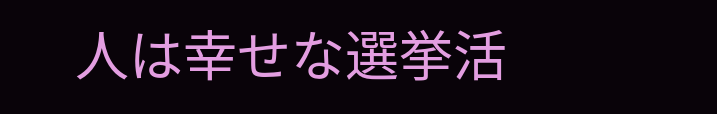人は幸せな選挙活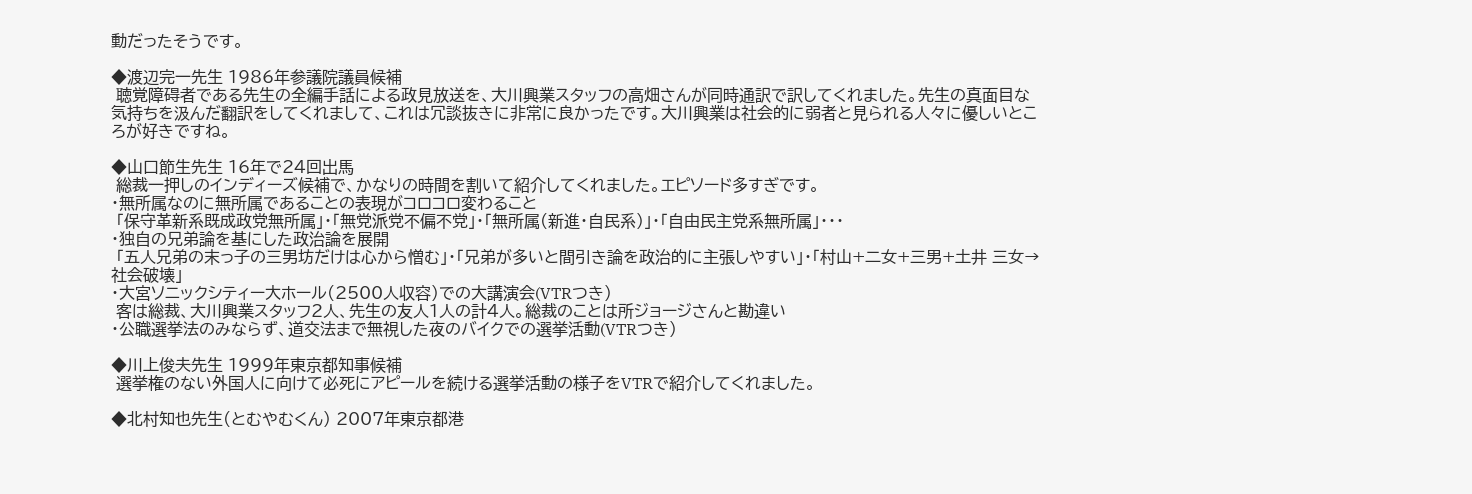動だったそうです。

◆渡辺完一先生 1986年参議院議員候補
 聴覚障碍者である先生の全編手話による政見放送を、大川興業スタッフの高畑さんが同時通訳で訳してくれました。先生の真面目な気持ちを汲んだ翻訳をしてくれまして、これは冗談抜きに非常に良かったです。大川興業は社会的に弱者と見られる人々に優しいところが好きですね。

◆山口節生先生 16年で24回出馬
 総裁一押しのインディーズ候補で、かなりの時間を割いて紹介してくれました。エピソード多すぎです。
・無所属なのに無所属であることの表現がコロコロ変わること
 「保守革新系既成政党無所属」・「無党派党不偏不党」・「無所属(新進・自民系)」・「自由民主党系無所属」・・・
・独自の兄弟論を基にした政治論を展開
 「五人兄弟の末っ子の三男坊だけは心から憎む」・「兄弟が多いと間引き論を政治的に主張しやすい」・「村山+二女+三男+土井 三女→社会破壊」
・大宮ソニックシティー大ホール(2500人収容)での大講演会(VTRつき)
 客は総裁、大川興業スタッフ2人、先生の友人1人の計4人。総裁のことは所ジョージさんと勘違い
・公職選挙法のみならず、道交法まで無視した夜のバイクでの選挙活動(VTRつき)

◆川上俊夫先生 1999年東京都知事候補
 選挙権のない外国人に向けて必死にアピールを続ける選挙活動の様子をVTRで紹介してくれました。

◆北村知也先生(とむやむくん) 2007年東京都港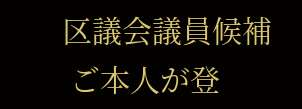区議会議員候補
 ご本人が登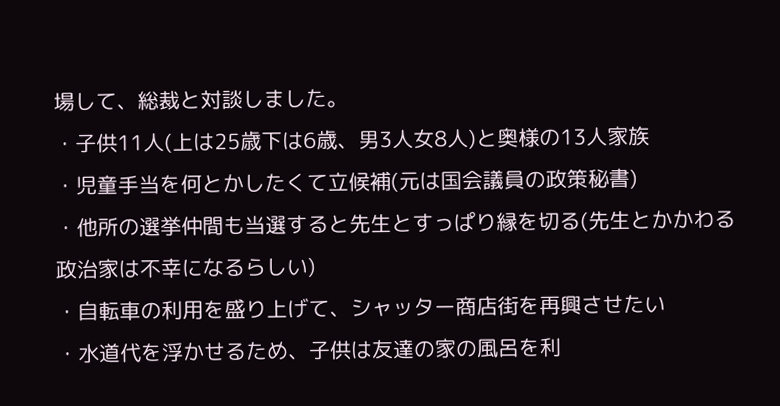場して、総裁と対談しました。
・子供11人(上は25歳下は6歳、男3人女8人)と奥様の13人家族
・児童手当を何とかしたくて立候補(元は国会議員の政策秘書)
・他所の選挙仲間も当選すると先生とすっぱり縁を切る(先生とかかわる政治家は不幸になるらしい)
・自転車の利用を盛り上げて、シャッター商店街を再興させたい
・水道代を浮かせるため、子供は友達の家の風呂を利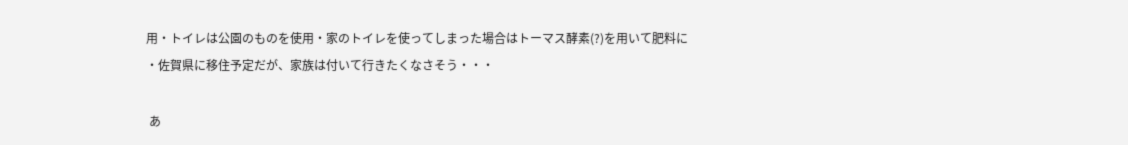用・トイレは公園のものを使用・家のトイレを使ってしまった場合はトーマス酵素(?)を用いて肥料に
・佐賀県に移住予定だが、家族は付いて行きたくなさそう・・・

 あ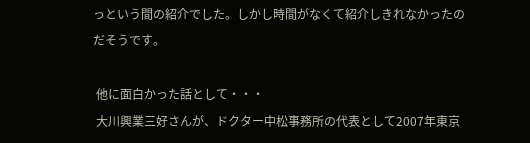っという間の紹介でした。しかし時間がなくて紹介しきれなかったのだそうです。

 他に面白かった話として・・・
 大川興業三好さんが、ドクター中松事務所の代表として2007年東京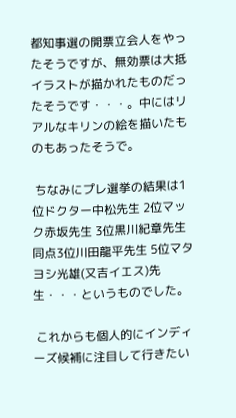都知事選の開票立会人をやったそうですが、無効票は大抵イラストが描かれたものだったそうです・・・。中にはリアルなキリンの絵を描いたものもあったそうで。

 ちなみにプレ選挙の結果は1位ドクター中松先生 2位マック赤坂先生 3位黒川紀章先生 同点3位川田龍平先生 5位マタヨシ光雄(又吉イエス)先生・・・というものでした。

 これからも個人的にインディーズ候補に注目して行きたい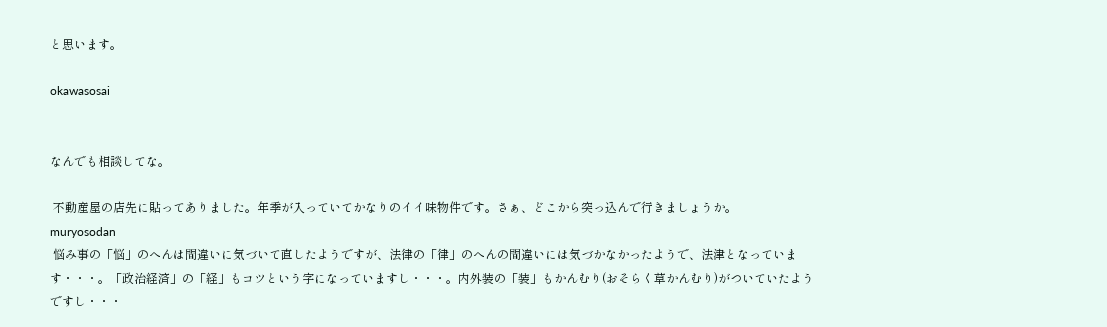と思います。

okawasosai


なんでも相談してな。

 不動産屋の店先に貼ってありました。年季が入っていてかなりのイイ味物件です。さぁ、どこから突っ込んで行きましょうか。
muryosodan
 悩み事の「悩」のへんは間違いに気づいて直したようですが、法律の「律」のへんの間違いには気づかなかったようで、法津となっています・・・。「政治経済」の「経」もコツという字になっていますし・・・。内外装の「装」もかんむり(おそらく草かんむり)がついていたようですし・・・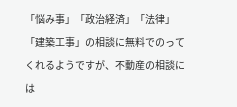「悩み事」「政治経済」「法律」「建築工事」の相談に無料でのってくれるようですが、不動産の相談には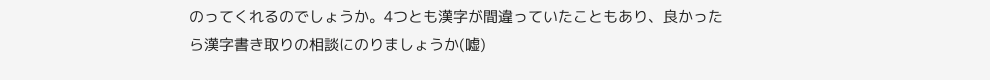のってくれるのでしょうか。4つとも漢字が間違っていたこともあり、良かったら漢字書き取りの相談にのりましょうか(嘘)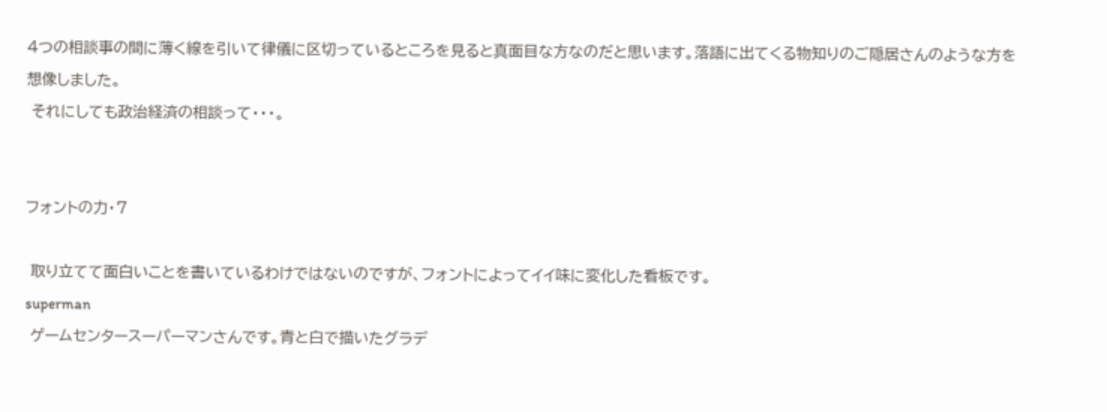4つの相談事の間に薄く線を引いて律儀に区切っているところを見ると真面目な方なのだと思います。落語に出てくる物知りのご隠居さんのような方を想像しました。
 それにしても政治経済の相談って・・・。


フォントの力・7

 取り立てて面白いことを書いているわけではないのですが、フォントによってイイ味に変化した看板です。
superman
 ゲームセンタースーパーマンさんです。青と白で描いたグラデ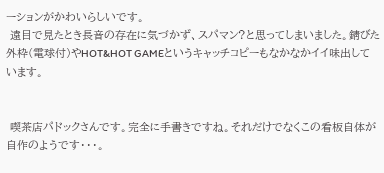ーションがかわいらしいです。
 遠目で見たとき長音の存在に気づかず、スパマン?と思ってしまいました。錆びた外枠(電球付)やHOT&HOT GAMEというキャッチコピーもなかなかイイ味出しています。


 喫茶店パドックさんです。完全に手書きですね。それだけでなくこの看板自体が自作のようです・・・。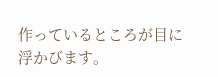作っているところが目に浮かびます。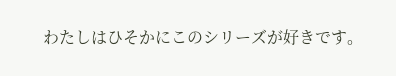わたしはひそかにこのシリーズが好きです。